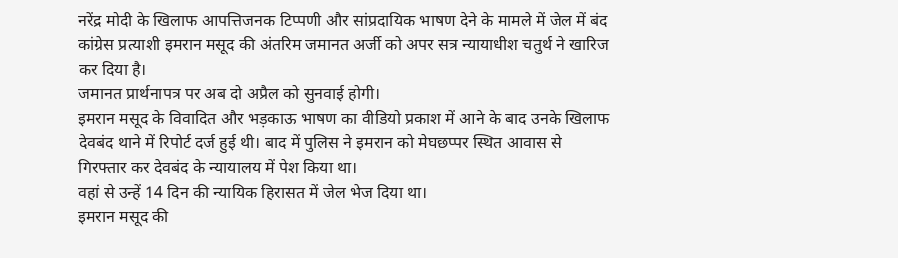नरेंद्र मोदी के खिलाफ आपत्तिजनक टिप्पणी और सांप्रदायिक भाषण देने के मामले में जेल में बंद कांग्रेस प्रत्याशी इमरान मसूद की अंतरिम जमानत अर्जी को अपर सत्र न्यायाधीश चतुर्थ ने खारिज कर दिया है।
जमानत प्रार्थनापत्र पर अब दो अप्रैल को सुनवाई होगी।
इमरान मसूद के विवादित और भड़काऊ भाषण का वीडियो प्रकाश में आने के बाद उनके खिलाफ देवबंद थाने में रिपोर्ट दर्ज हुई थी। बाद में पुलिस ने इमरान को मेघछप्पर स्थित आवास से गिरफ्तार कर देवबंद के न्यायालय में पेश किया था।
वहां से उन्हें 14 दिन की न्यायिक हिरासत में जेल भेज दिया था।
इमरान मसूद की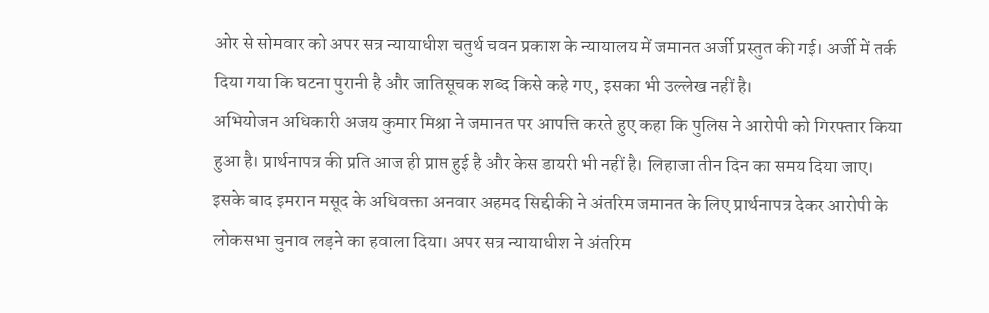ओर से सोमवार को अपर सत्र न्यायाधीश चतुर्थ चवन प्रकाश के न्यायालय में जमानत अर्जी प्रस्तुत की गई। अर्जी में तर्क दिया गया कि घटना पुरानी है और जातिसूचक शब्द किसे कहे गए, इसका भी उल्लेख नहीं है।
अभियोजन अधिकारी अजय कुमार मिश्रा ने जमानत पर आपत्ति करते हुए कहा कि पुलिस ने आरोपी को गिरफ्तार किया हुआ है। प्रार्थनापत्र की प्रति आज ही प्राप्त हुई है और केस डायरी भी नहीं है। लिहाजा तीन दिन का समय दिया जाए।
इसके बाद इमरान मसूद के अधिवक्ता अनवार अहमद सिद्दीकी ने अंतरिम जमानत के लिए प्रार्थनापत्र देकर आरोपी के लोकसभा चुनाव लड़ने का हवाला दिया। अपर सत्र न्यायाधीश ने अंतरिम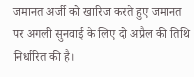जमानत अर्जी को खारिज करते हुए जमानत पर अगली सुनवाई के लिए दो अप्रैल की तिथि निर्धारित की है।